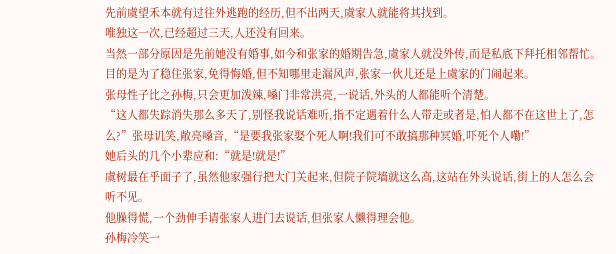先前虞望禾本就有过往外逃跑的经历,但不出两天,虞家人就能将其找到。
唯独这一次,已经超过三天,人还没有回来。
当然一部分原因是先前她没有婚事,如今和张家的婚期告急,虞家人就没外传,而是私底下拜托相邻帮忙。
目的是为了稳住张家,免得悔婚,但不知哪里走漏风声,张家一伙儿还是上虞家的门闹起来。
张母性子比之孙梅,只会更加泼辣,嗓门非常洪亮,一说话,外头的人都能听个清楚。
“这人都失踪消失那么多天了,别怪我说话难听,指不定遇着什么人带走或者是,怕人都不在这世上了,怎么?”张母讥笑,敞亮嗓音,“是要我张家娶个死人啊!我们可不敢搞那种冥婚,吓死个人嘞!”
她后头的几个小辈应和:“就是!就是!”
虞树最在乎面子了,虽然他家强行把大门关起来,但院子院墙就这么高,这站在外头说话,街上的人怎么会听不见。
他臊得慌,一个劲伸手请张家人进门去说话,但张家人懒得理会他。
孙梅冷笑一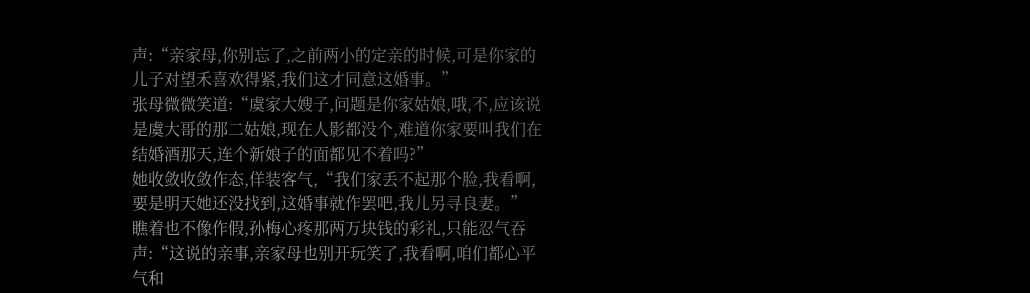声:“亲家母,你别忘了,之前两小的定亲的时候,可是你家的儿子对望禾喜欢得紧,我们这才同意这婚事。”
张母微微笑道:“虞家大嫂子,问题是你家姑娘,哦,不,应该说是虞大哥的那二姑娘,现在人影都没个,难道你家要叫我们在结婚酒那天,连个新娘子的面都见不着吗?”
她收敛收敛作态,佯装客气,“我们家丢不起那个脸,我看啊,要是明天她还没找到,这婚事就作罢吧,我儿另寻良妻。”
瞧着也不像作假,孙梅心疼那两万块钱的彩礼,只能忍气吞声:“这说的亲事,亲家母也别开玩笑了,我看啊,咱们都心平气和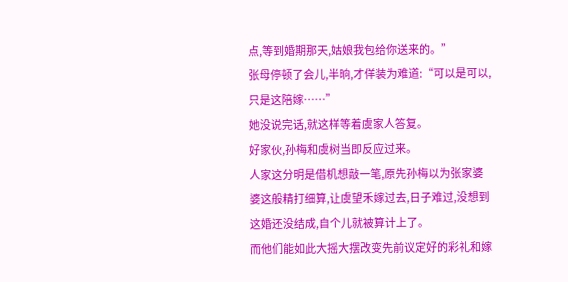点,等到婚期那天,姑娘我包给你送来的。”
张母停顿了会儿,半晌,才佯装为难道:“可以是可以,只是这陪嫁……”
她没说完话,就这样等着虞家人答复。
好家伙,孙梅和虞树当即反应过来。
人家这分明是借机想敲一笔,原先孙梅以为张家婆婆这般精打细算,让虞望禾嫁过去,日子难过,没想到这婚还没结成,自个儿就被算计上了。
而他们能如此大摇大摆改变先前议定好的彩礼和嫁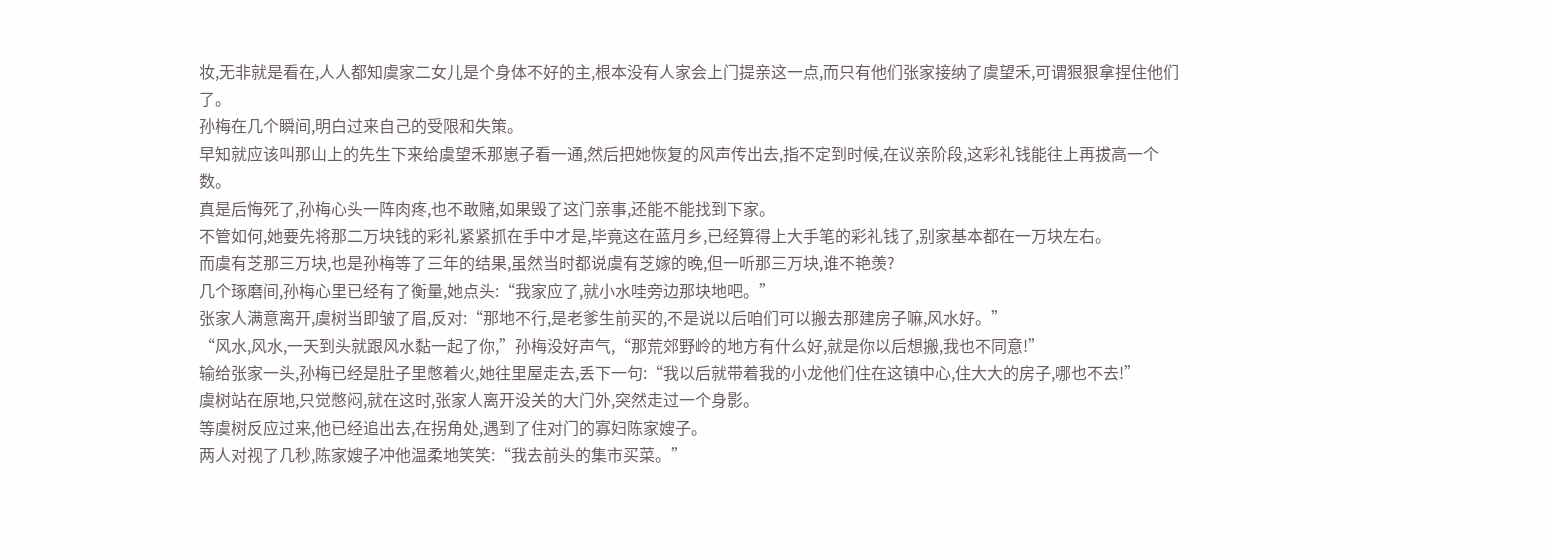妆,无非就是看在,人人都知虞家二女儿是个身体不好的主,根本没有人家会上门提亲这一点,而只有他们张家接纳了虞望禾,可谓狠狠拿捏住他们了。
孙梅在几个瞬间,明白过来自己的受限和失策。
早知就应该叫那山上的先生下来给虞望禾那崽子看一通,然后把她恢复的风声传出去,指不定到时候,在议亲阶段,这彩礼钱能往上再拔高一个数。
真是后悔死了,孙梅心头一阵肉疼,也不敢赌,如果毁了这门亲事,还能不能找到下家。
不管如何,她要先将那二万块钱的彩礼紧紧抓在手中才是,毕竟这在蓝月乡,已经算得上大手笔的彩礼钱了,别家基本都在一万块左右。
而虞有芝那三万块,也是孙梅等了三年的结果,虽然当时都说虞有芝嫁的晚,但一听那三万块,谁不艳羡?
几个琢磨间,孙梅心里已经有了衡量,她点头:“我家应了,就小水哇旁边那块地吧。”
张家人满意离开,虞树当即皱了眉,反对:“那地不行,是老爹生前买的,不是说以后咱们可以搬去那建房子嘛,风水好。”
“风水,风水,一天到头就跟风水黏一起了你,”孙梅没好声气,“那荒郊野岭的地方有什么好,就是你以后想搬,我也不同意!”
输给张家一头,孙梅已经是肚子里憋着火,她往里屋走去,丢下一句:“我以后就带着我的小龙他们住在这镇中心,住大大的房子,哪也不去!”
虞树站在原地,只觉憋闷,就在这时,张家人离开没关的大门外,突然走过一个身影。
等虞树反应过来,他已经追出去,在拐角处,遇到了住对门的寡妇陈家嫂子。
两人对视了几秒,陈家嫂子冲他温柔地笑笑:“我去前头的集市买菜。”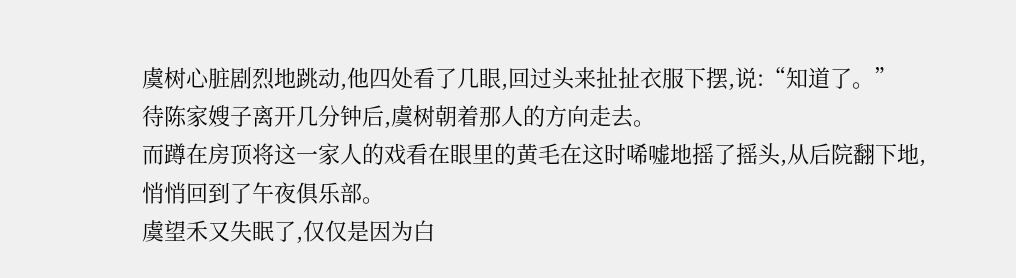虞树心脏剧烈地跳动,他四处看了几眼,回过头来扯扯衣服下摆,说:“知道了。”
待陈家嫂子离开几分钟后,虞树朝着那人的方向走去。
而蹲在房顶将这一家人的戏看在眼里的黄毛在这时唏嘘地摇了摇头,从后院翻下地,悄悄回到了午夜俱乐部。
虞望禾又失眠了,仅仅是因为白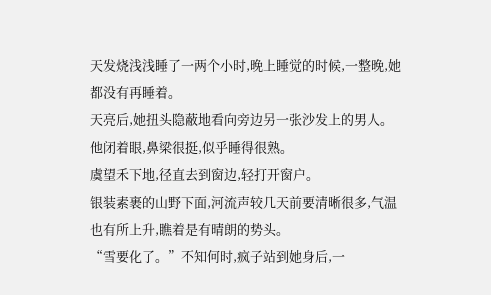天发烧浅浅睡了一两个小时,晚上睡觉的时候,一整晚,她都没有再睡着。
天亮后,她扭头隐蔽地看向旁边另一张沙发上的男人。
他闭着眼,鼻梁很挺,似乎睡得很熟。
虞望禾下地,径直去到窗边,轻打开窗户。
银装素裹的山野下面,河流声较几天前要清晰很多,气温也有所上升,瞧着是有晴朗的势头。
“雪要化了。”不知何时,疯子站到她身后,一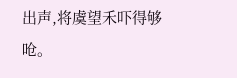出声,将虞望禾吓得够呛。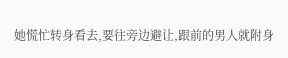她慌忙转身看去,要往旁边避让,跟前的男人就附身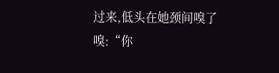过来,低头在她颈间嗅了嗅:“你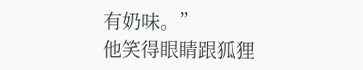有奶味。”
他笑得眼睛跟狐狸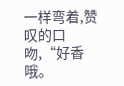一样弯着,赞叹的口吻,“好香哦。